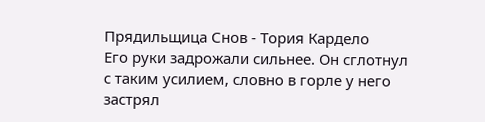Прядильщица Снов - Тория Кардело
Его руки задрожали сильнее. Он сглотнул с таким усилием, словно в горле у него застрял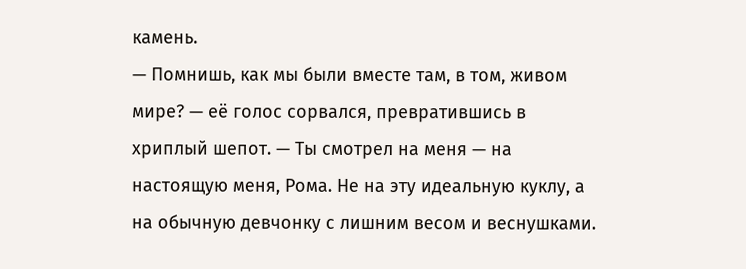камень.
— Помнишь, как мы были вместе там, в том, живом мире? — её голос сорвался, превратившись в хриплый шепот. — Ты смотрел на меня — на настоящую меня, Рома. Не на эту идеальную куклу, а на обычную девчонку с лишним весом и веснушками.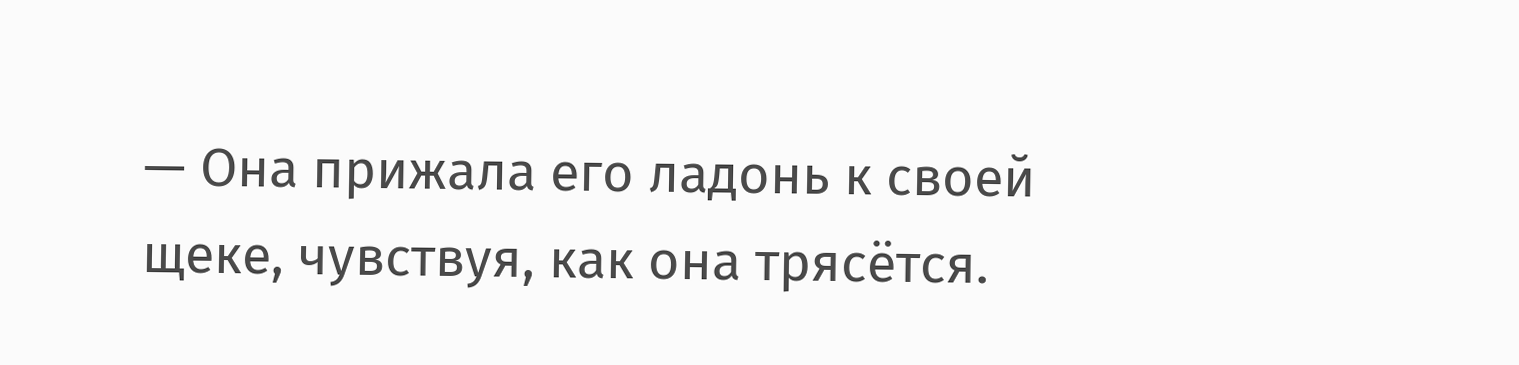— Она прижала его ладонь к своей щеке, чувствуя, как она трясётся.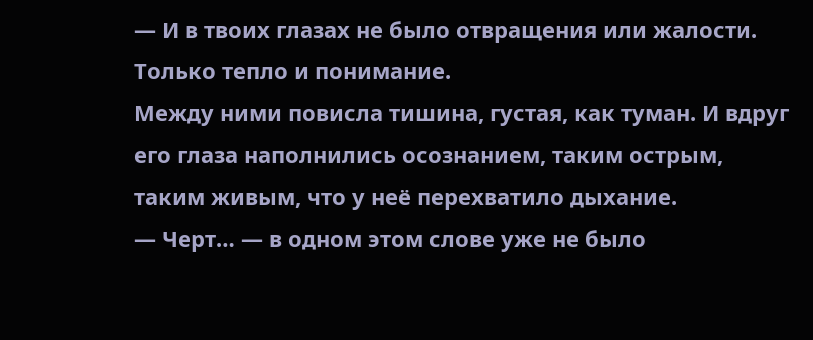— И в твоих глазах не было отвращения или жалости. Только тепло и понимание.
Между ними повисла тишина, густая, как туман. И вдруг его глаза наполнились осознанием, таким острым, таким живым, что у неё перехватило дыхание.
— Черт… — в одном этом слове уже не было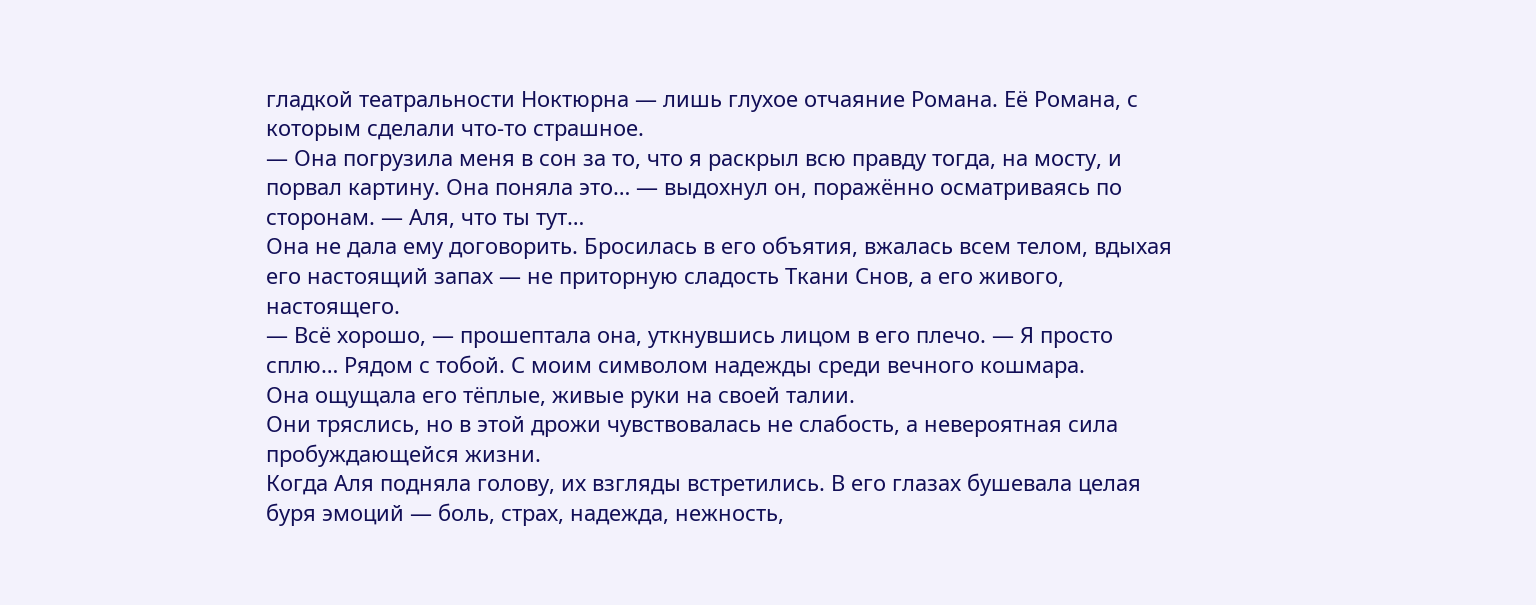гладкой театральности Ноктюрна — лишь глухое отчаяние Романа. Её Романа, с которым сделали что-то страшное.
— Она погрузила меня в сон за то, что я раскрыл всю правду тогда, на мосту, и порвал картину. Она поняла это… — выдохнул он, поражённо осматриваясь по сторонам. — Аля, что ты тут…
Она не дала ему договорить. Бросилась в его объятия, вжалась всем телом, вдыхая его настоящий запах — не приторную сладость Ткани Снов, а его живого, настоящего.
— Всё хорошо, — прошептала она, уткнувшись лицом в его плечо. — Я просто сплю… Рядом с тобой. С моим символом надежды среди вечного кошмара.
Она ощущала его тёплые, живые руки на своей талии.
Они тряслись, но в этой дрожи чувствовалась не слабость, а невероятная сила пробуждающейся жизни.
Когда Аля подняла голову, их взгляды встретились. В его глазах бушевала целая буря эмоций — боль, страх, надежда, нежность,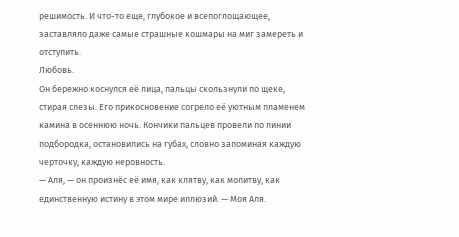решимость. И что-то еще, глубокое и всепоглощающее, заставляло даже самые страшные кошмары на миг замереть и отступить.
Любовь.
Он бережно коснулся её лица, пальцы скользнули по щеке, стирая слезы. Его прикосновение согрело её уютным пламенем камина в осеннюю ночь. Кончики пальцев провели по линии подбородка, остановились на губах, словно запоминая каждую черточку, каждую неровность.
— Аля, — он произнёс её имя, как клятву, как молитву, как единственную истину в этом мире иллюзий. — Моя Аля.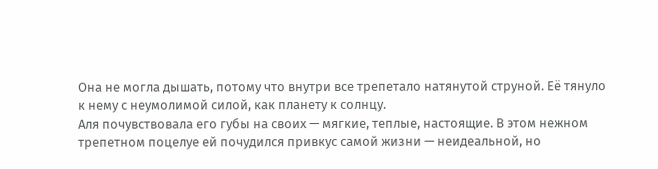Она не могла дышать, потому что внутри все трепетало натянутой струной. Её тянуло к нему с неумолимой силой, как планету к солнцу.
Аля почувствовала его губы на своих — мягкие, теплые, настоящие. В этом нежном трепетном поцелуе ей почудился привкус самой жизни — неидеальной, но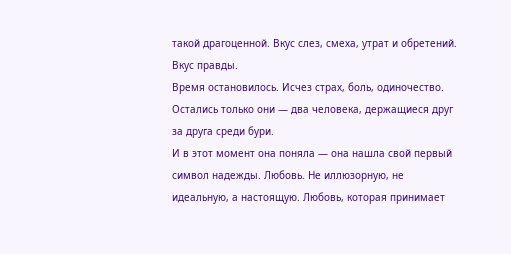такой драгоценной. Вкус слез, смеха, утрат и обретений. Вкус правды.
Время остановилось. Исчез страх, боль, одиночество. Остались только они — два человека, держащиеся друг за друга среди бури.
И в этот момент она поняла — она нашла свой первый символ надежды. Любовь. Не иллюзорную, не идеальную, а настоящую. Любовь, которая принимает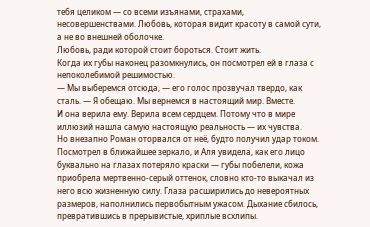тебя целиком — со всеми изъянами, страхами, несовершенствами. Любовь, которая видит красоту в самой сути, а не во внешней оболочке.
Любовь, ради которой стоит бороться. Стоит жить.
Когда их губы наконец разомкнулись, он посмотрел ей в глаза с непоколебимой решимостью.
— Мы выберемся отсюда, — его голос прозвучал твердо, как сталь. — Я обещаю. Мы вернемся в настоящий мир. Вместе.
И она верила ему. Верила всем сердцем. Потому что в мире иллюзий нашла самую настоящую реальность — их чувства.
Но внезапно Роман оторвался от неё, будто получил удар током. Посмотрел в ближайшее зеркало, и Аля увидела, как его лицо буквально на глазах потеряло краски — губы побелели, кожа приобрела мертвенно-серый оттенок, словно кто-то выкачал из него всю жизненную силу. Глаза расширились до невероятных размеров, наполнились первобытным ужасом. Дыхание сбилось, превратившись в прерывистые, хриплые всхлипы.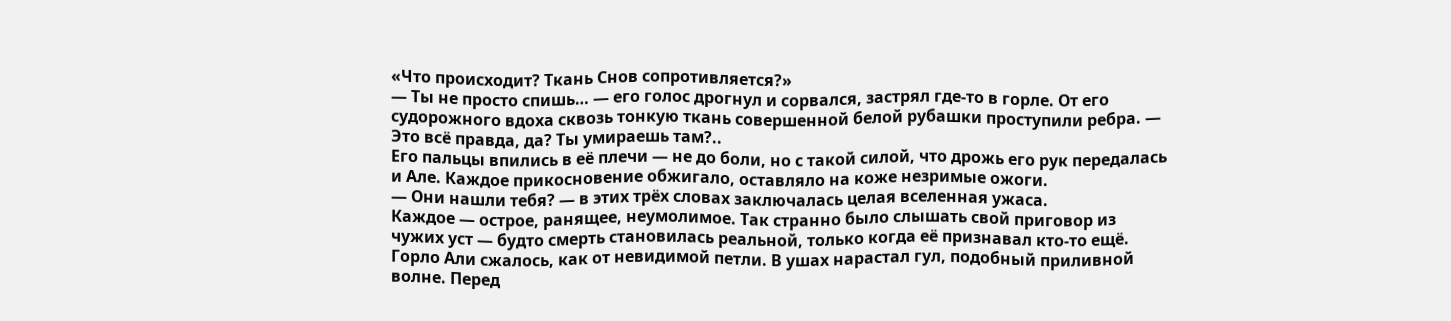«Что происходит? Ткань Снов сопротивляется?»
— Ты не просто спишь… — его голос дрогнул и сорвался, застрял где-то в горле. От его судорожного вдоха сквозь тонкую ткань совершенной белой рубашки проступили ребра. — Это всё правда, да? Ты умираешь там?..
Его пальцы впились в её плечи — не до боли, но с такой силой, что дрожь его рук передалась и Але. Каждое прикосновение обжигало, оставляло на коже незримые ожоги.
— Они нашли тебя? — в этих трёх словах заключалась целая вселенная ужаса.
Каждое — острое, ранящее, неумолимое. Так странно было слышать свой приговор из чужих уст — будто смерть становилась реальной, только когда её признавал кто-то ещё.
Горло Али сжалось, как от невидимой петли. В ушах нарастал гул, подобный приливной волне. Перед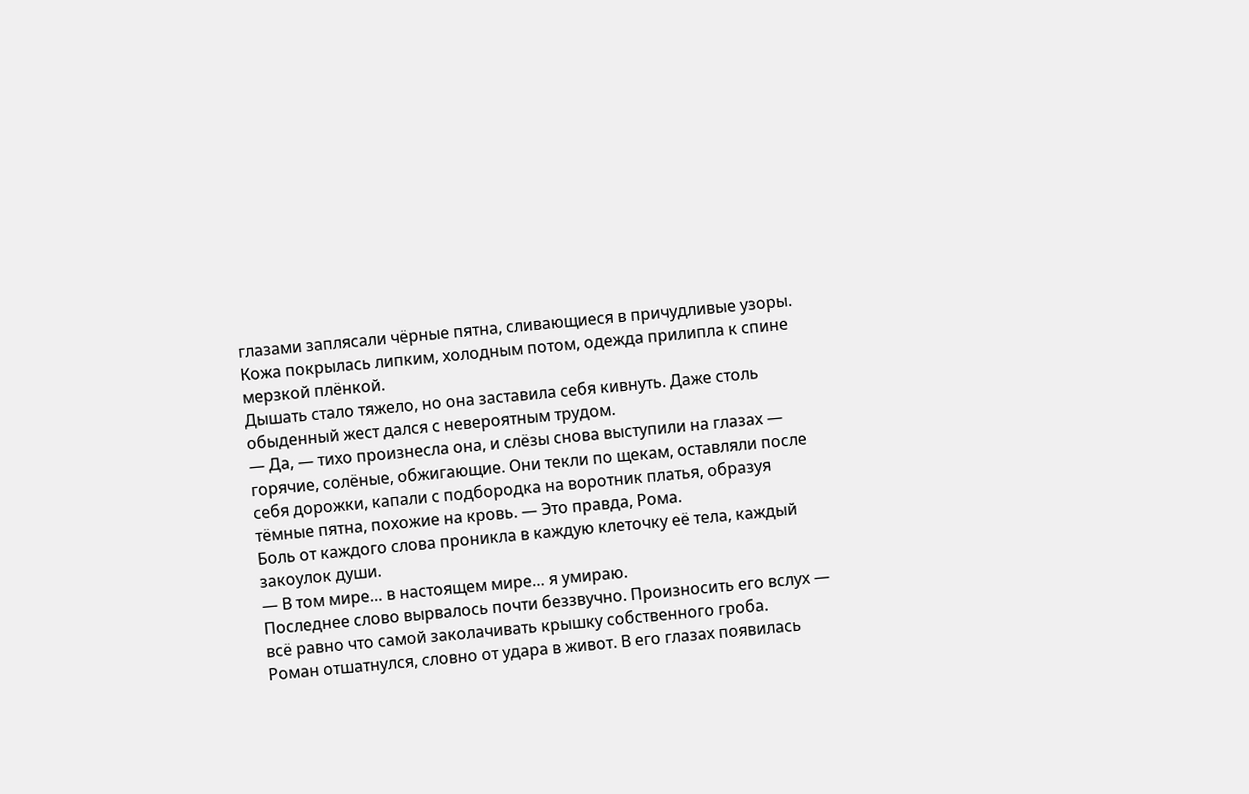глазами заплясали чёрные пятна, сливающиеся в причудливые узоры. Кожа покрылась липким, холодным потом, одежда прилипла к спине мерзкой плёнкой.
Дышать стало тяжело, но она заставила себя кивнуть. Даже столь обыденный жест дался с невероятным трудом.
— Да, — тихо произнесла она, и слёзы снова выступили на глазах — горячие, солёные, обжигающие. Они текли по щекам, оставляли после себя дорожки, капали с подбородка на воротник платья, образуя тёмные пятна, похожие на кровь. — Это правда, Рома.
Боль от каждого слова проникла в каждую клеточку её тела, каждый закоулок души.
— В том мире… в настоящем мире… я умираю.
Последнее слово вырвалось почти беззвучно. Произносить его вслух — всё равно что самой заколачивать крышку собственного гроба.
Роман отшатнулся, словно от удара в живот. В его глазах появилась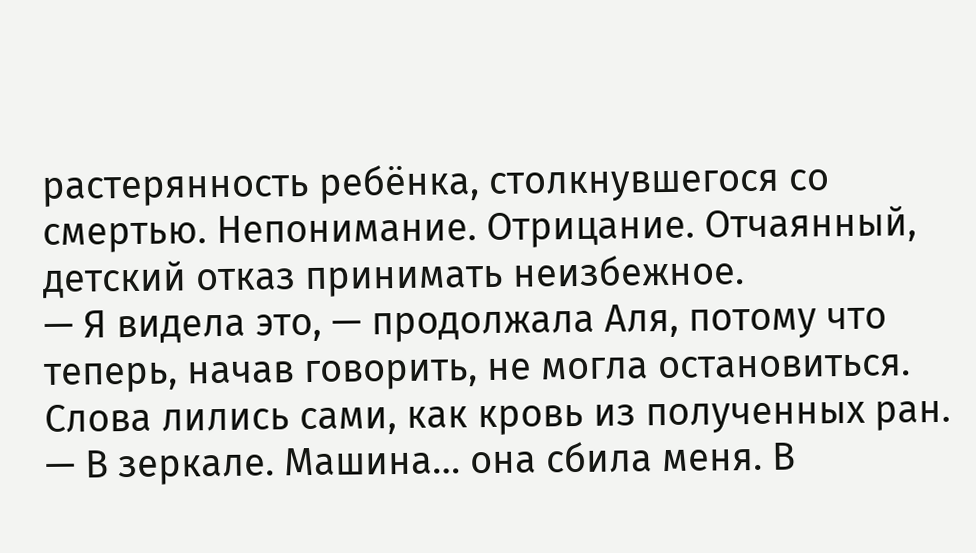растерянность ребёнка, столкнувшегося со смертью. Непонимание. Отрицание. Отчаянный, детский отказ принимать неизбежное.
— Я видела это, — продолжала Аля, потому что теперь, начав говорить, не могла остановиться. Слова лились сами, как кровь из полученных ран. — В зеркале. Машина… она сбила меня. В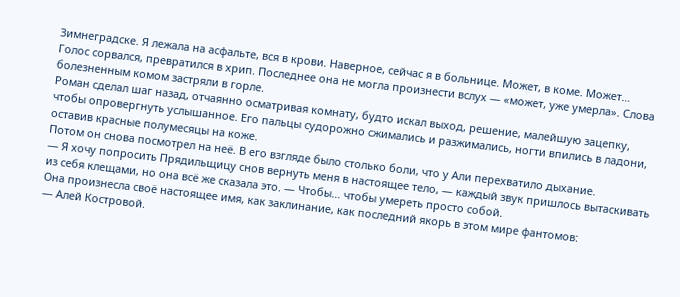Зимнеградске. Я лежала на асфальте, вся в крови. Наверное, сейчас я в больнице. Может, в коме. Может…
Голос сорвался, превратился в хрип. Последнее она не могла произнести вслух — «может, уже умерла». Слова болезненным комом застряли в горле.
Роман сделал шаг назад, отчаянно осматривая комнату, будто искал выход, решение, малейшую зацепку, чтобы опровергнуть услышанное. Его пальцы судорожно сжимались и разжимались, ногти впились в ладони, оставив красные полумесяцы на коже.
Потом он снова посмотрел на неё. В его взгляде было столько боли, что у Али перехватило дыхание.
— Я хочу попросить Прядильщицу снов вернуть меня в настоящее тело, — каждый звук пришлось вытаскивать из себя клещами, но она всё же сказала это. — Чтобы… чтобы умереть просто собой.
Она произнесла своё настоящее имя, как заклинание, как последний якорь в этом мире фантомов:
— Алей Костровой.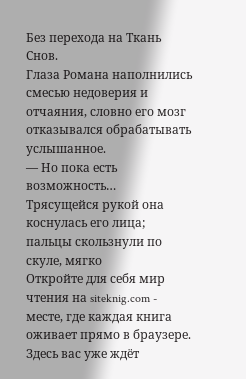Без перехода на Ткань Снов.
Глаза Романа наполнились смесью недоверия и отчаяния, словно его мозг отказывался обрабатывать услышанное.
— Но пока есть возможность…
Трясущейся рукой она коснулась его лица; пальцы скользнули по скуле, мягко
Откройте для себя мир чтения на siteknig.com - месте, где каждая книга оживает прямо в браузере. Здесь вас уже ждёт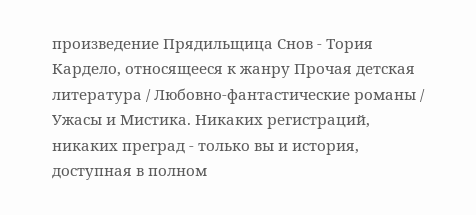произведение Прядильщица Снов - Тория Кардело, относящееся к жанру Прочая детская литература / Любовно-фантастические романы / Ужасы и Мистика. Никаких регистраций, никаких преград - только вы и история, доступная в полном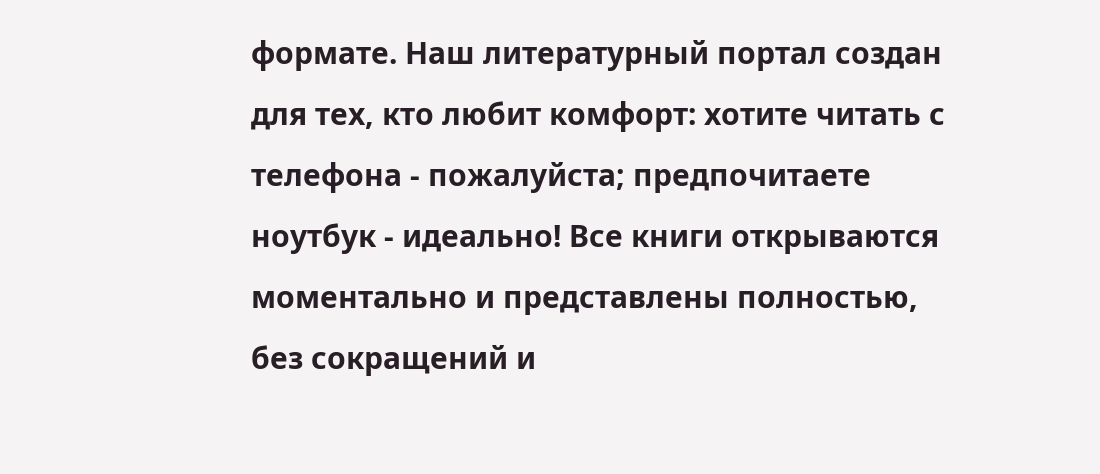формате. Наш литературный портал создан для тех, кто любит комфорт: хотите читать с телефона - пожалуйста; предпочитаете ноутбук - идеально! Все книги открываются моментально и представлены полностью, без сокращений и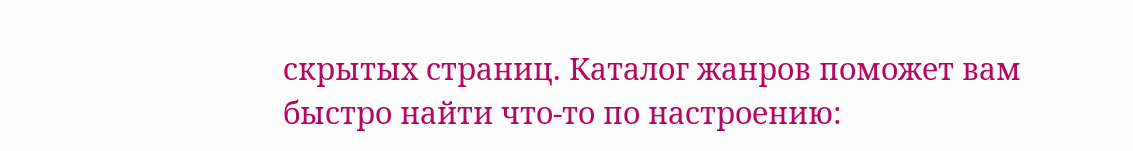скрытых страниц. Каталог жанров поможет вам быстро найти что-то по настроению: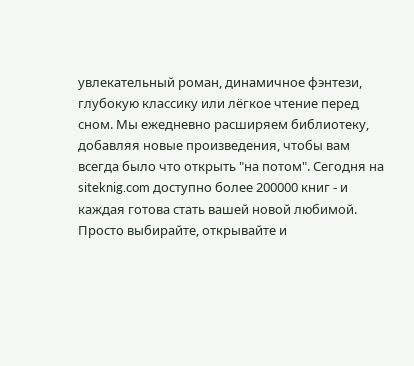увлекательный роман, динамичное фэнтези, глубокую классику или лёгкое чтение перед сном. Мы ежедневно расширяем библиотеку, добавляя новые произведения, чтобы вам всегда было что открыть "на потом". Сегодня на siteknig.com доступно более 200000 книг - и каждая готова стать вашей новой любимой. Просто выбирайте, открывайте и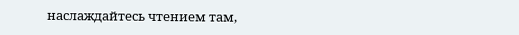наслаждайтесь чтением там,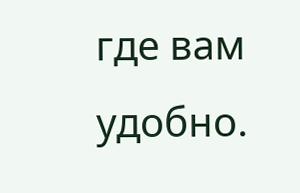где вам удобно.